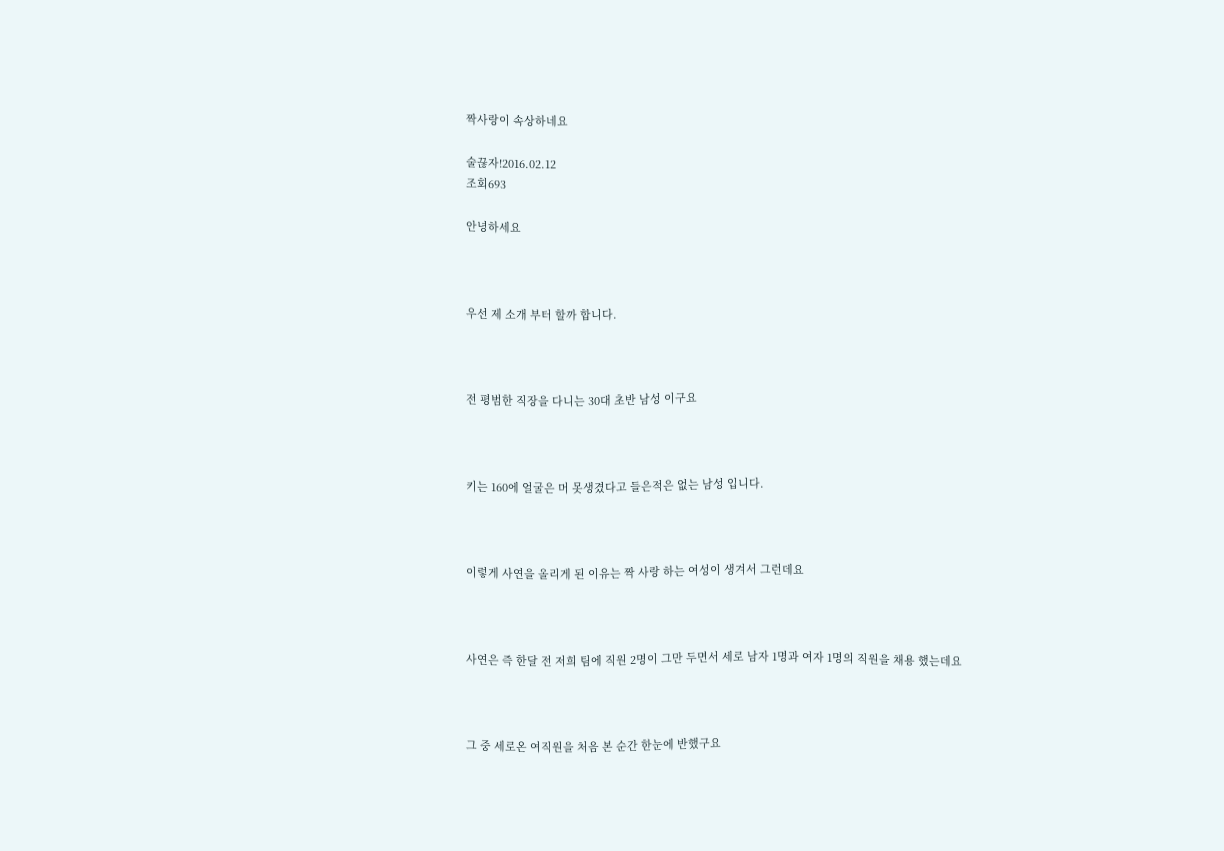짝사랑이 속상하네요

술끊자!2016.02.12
조회693

안녕하세요



우선 제 소개 부터 할까 합니다.



전 평범한 직장을 다니는 30대 초반 남성 이구요



키는 160에 얼굴은 머 못생겼다고 들은적은 없는 남성 입니다.



이렇게 사연을 올리게 된 이유는 짝 사랑 하는 여성이 생겨서 그런데요



사연은 즉 한달 전 저희 팀에 직원 2명이 그만 두면서 세로 남자 1명과 여자 1명의 직원을 채용 했는데요



그 중 세로온 여직원을 처음 본 순간 한눈에 반했구요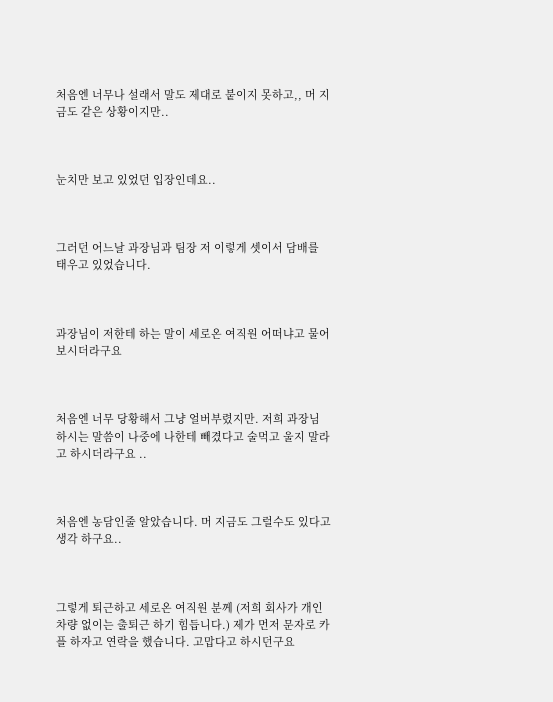처음엔 너무나 설래서 말도 제대로 붙이지 못하고,, 머 지금도 같은 상황이지만..



눈치만 보고 있었던 입장인데요..



그러던 어느날 과장님과 팀장 저 이렇게 셋이서 담배를 태우고 있었습니다.



과장님이 저한테 하는 말이 세로온 여직원 어떠냐고 물어 보시더라구요



처음엔 너무 당황해서 그냥 얼버부렸지만. 저희 과장님 하시는 말씀이 나중에 나한테 빼겼다고 술먹고 울지 말라고 하시더라구요 ..



처음엔 농담인줄 알았습니다. 머 지금도 그럴수도 있다고 생각 하구요..



그렇게 퇴근하고 세로온 여직원 분께 (저희 회사가 개인 차량 없이는 출퇴근 하기 힘듭니다.) 제가 먼저 문자로 카플 하자고 연락을 했습니다. 고맙다고 하시던구요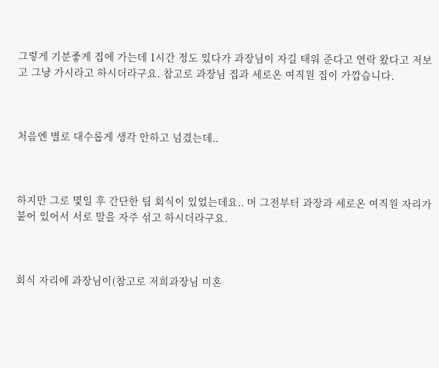그렇게 기분좋게 집에 가는데 1시간 정도 있다가 과장님이 자길 태워 준다고 연락 왔다고 저보고 그냥 가시라고 하시더라구요. 참고로 과장님 집과 세로온 여직원 집이 가깝습니다.



처음엔 별로 대수롭게 생각 안하고 넘겼는데..



하지만 그로 몇일 후 간단한 팀 회식이 있었는데요.. 머 그전부터 과장과 세로온 여직원 자리가 붙어 있어서 서로 말을 자주 섞고 하시더라구요.



회식 자리에 과장님이(참고로 저희과장님 미혼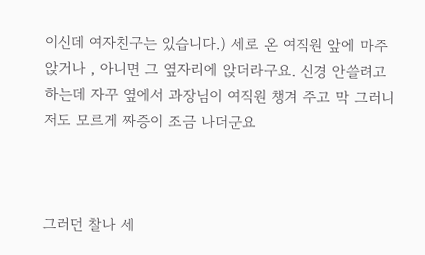이신데 여자친구는 있습니다.) 세로 온 여직원 앞에 마주 앉거나 , 아니면 그 옆자리에 앉더라구요. 신경 안쓸려고 하는데 자꾸 옆에서 과장님이 여직원 챙겨 주고 막 그러니 저도 모르게 짜증이 조금 나더군요



그러던 찰나 세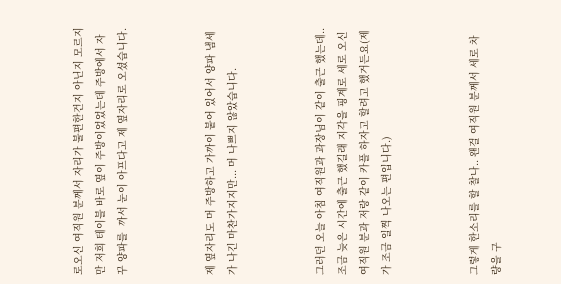로오신 여직원 분께서 자리가 불편한건지 아닌지 모르지만 저희 테이블 바로 옆이 주방이었었는데 주방에서 자꾸 양파를  까서 눈이 아프다고 제 옆자리로 오셨습니다.



제 옆자리도 머 주방하고 가까이 붙어 있어서 양파 냄세가 나긴 마찬가지지만... 머 나쁘지 않았습니다.



그러던 오늘 아침 여직원과 과장님이 같이 출근 했는데.. 조금 늦은 시간에 출근 했길래 지각을 핑계로 세로 오신 여직원 분과 저랑 같이 카플 하자고 할려고 했거든요(제가 조금 일찍 나오는 편입니다.)



그렇게 한소리를 할 찰나.. 왠걸 여직원 분께서 세로 차량을 구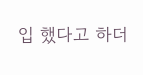입 했다고 하더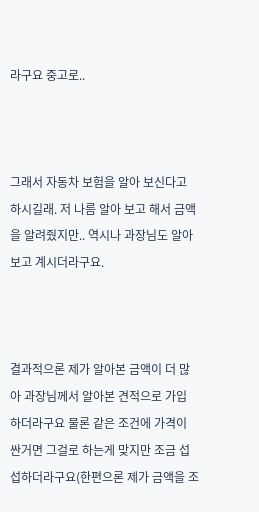라구요 중고로..



그래서 자동차 보험을 알아 보신다고 하시길래. 저 나름 알아 보고 해서 금액을 알려줬지만.. 역시나 과장님도 알아 보고 계시더라구요.



결과적으론 제가 알아본 금액이 더 많아 과장님께서 알아본 견적으로 가입 하더라구요 물론 같은 조건에 가격이 싼거면 그걸로 하는게 맞지만 조금 섭섭하더라구요(한편으론 제가 금액을 조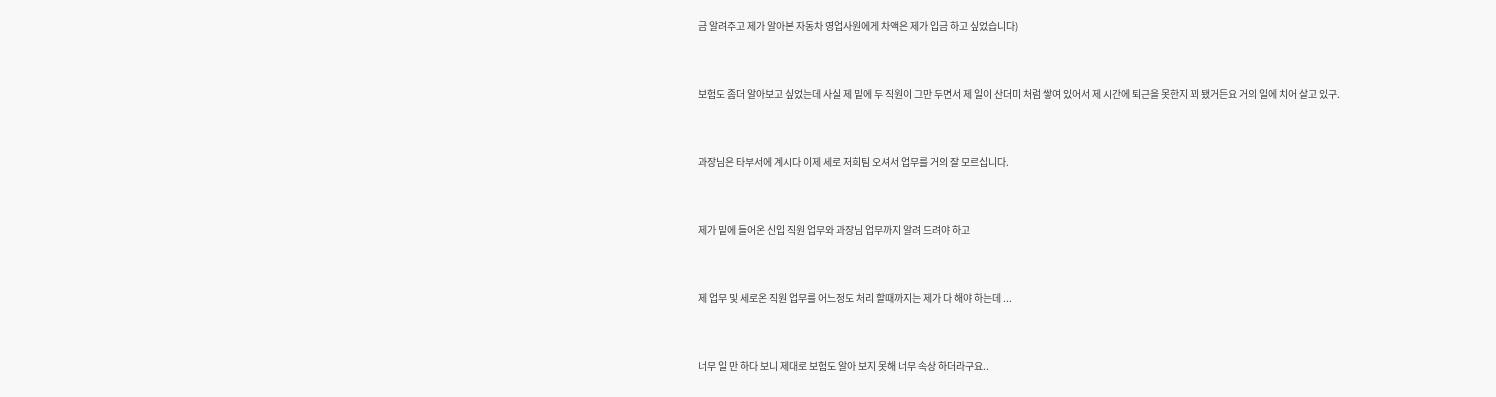금 알려주고 제가 알아본 자동차 영업사원에게 차액은 제가 입금 하고 싶었습니다)



보험도 좀더 알아보고 싶었는데 사실 제 밑에 두 직원이 그만 두면서 제 일이 산더미 처럼 쌓여 있어서 제 시간에 퇴근을 못한지 꾀 됐거든요 거의 일에 치어 살고 있구.



과장님은 타부서에 계시다 이제 세로 저희팀 오셔서 업무를 거의 잘 모르십니다.



제가 밑에 들어온 신입 직원 업무와 과장님 업무까지 알려 드려야 하고



제 업무 및 세로온 직원 업무를 어느정도 처리 할때까지는 제가 다 해야 하는데 ...



너무 일 만 하다 보니 제대로 보험도 알아 보지 못해 너무 속상 하더라구요..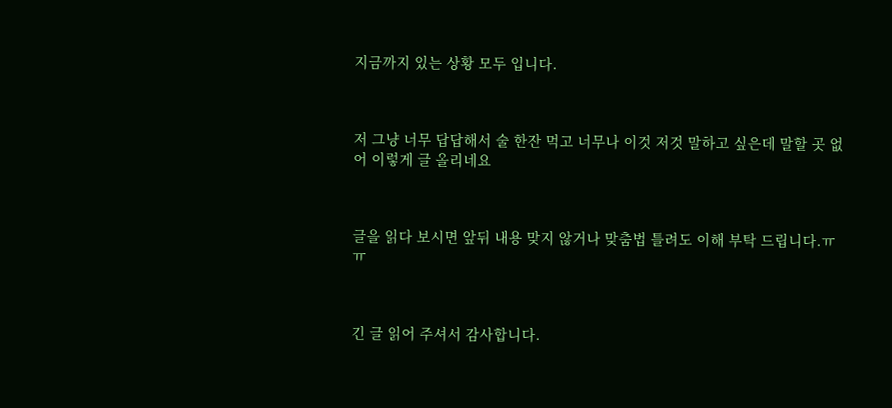지금까지 있는 상황 모두 입니다.



저 그냥 너무 답답해서 술 한잔 먹고 너무나 이것 저것 말하고 싶은데 말할 곳 없어 이렇게 글 올리네요



글을 읽다 보시면 앞뒤 내용 맞지 않거나 맞춤법 틀려도 이해 부탁 드립니다.ㅠㅠ



긴 글 읽어 주셔서 감사합니다.